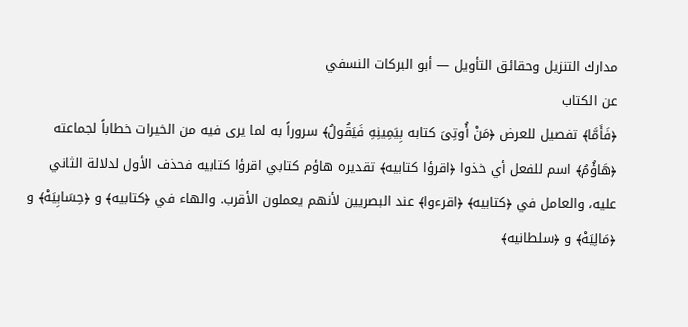مدارك التنزيل وحقائق التأويل — أبو البركات النسفي
عن الكتاب
﴿فَأَمَّا﴾ تفصيل للعرض ﴿مَنْ أُوتِىَ كتابه بِيَمِينِهِ فَيَقُولُ﴾ سروراً به لما يرى فيه من الخيرات خطاباً لجماعته ﴿هَاؤُمُ﴾ اسم للفعل أي خذوا ﴿اقرؤا كتابيه﴾ تقديره هاؤم كتابي اقرؤا كتابيه فحذف الأول لدلالة الثاني عليه، والعامل في ﴿كتابيه﴾ ﴿اقرءوا﴾ عند البصريين لأنهم يعملون الأقرب. والهاء في ﴿كتابيه﴾ و ﴿حِسَابِيَهْ﴾ و ﴿مَالِيَهْ﴾ و ﴿سلطانيه﴾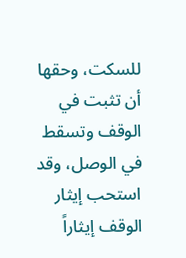للسكت، وحقها أن تثبت في الوقف وتسقط في الوصل، وقد استحب إيثار الوقف إيثاراً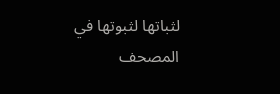لثباتها لثبوتها في المصحف